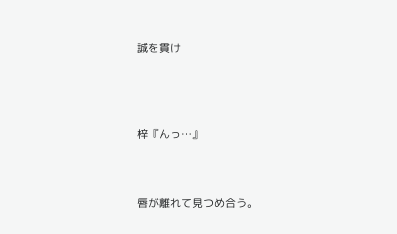誠を貫け




梓『んっ…』



唇が離れて見つめ合う。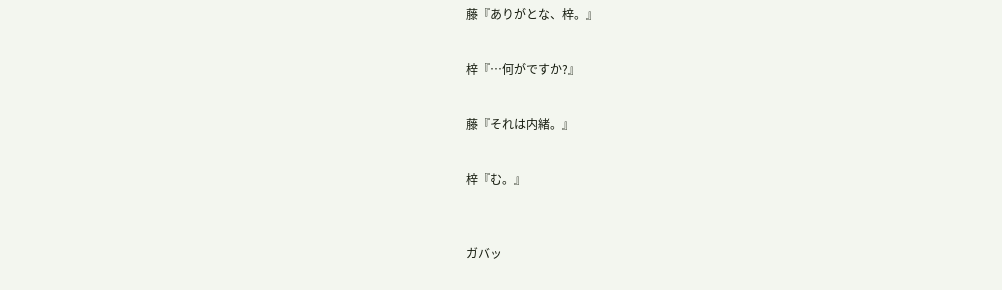藤『ありがとな、梓。』


梓『…何がですか?』


藤『それは内緒。』


梓『む。』



ガバッ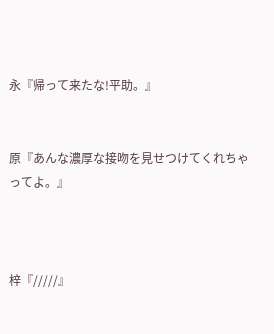永『帰って来たな!平助。』


原『あんな濃厚な接吻を見せつけてくれちゃってよ。』



梓『/////』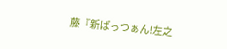藤『新ぱっつぁん!左之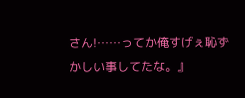さん!……ってか俺すげぇ恥ずかしい事してたな。』